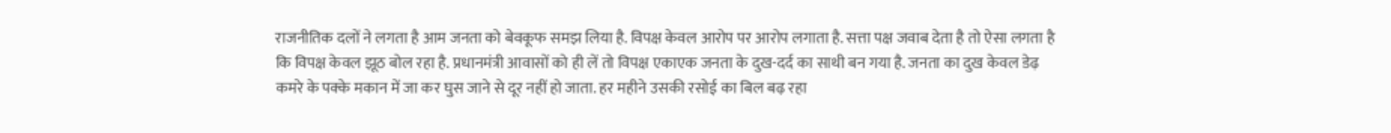राजनीतिक दलों ने लगता है आम जनता को बेवकूफ समझ लिया है. विपक्ष केवल आरोप पर आरोप लगाता है. सत्ता पक्ष जवाब देता है तो ऐसा लगता है कि विपक्ष केवल झूठ बोल रहा है. प्रधानमंत्री आवासों को ही लें तो विपक्ष एकाएक जनता के दुख-दर्द का साथी बन गया है. जनता का दुख केवल डेढ़ कमरे के पक्के मकान में जा कर घुस जाने से दूर नहीं हो जाता. हर महीने उसकी रसोई का बिल बढ़ रहा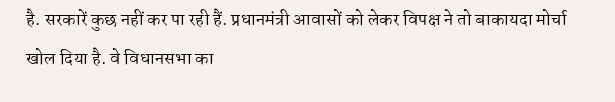है. सरकारें कुछ नहीं कर पा रही हैं. प्रधानमंत्री आवासों को लेकर विपक्ष ने तो बाकायदा मोर्चा खोल दिया है. वे विधानसभा का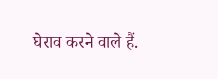घेराव करने वाले हैं.